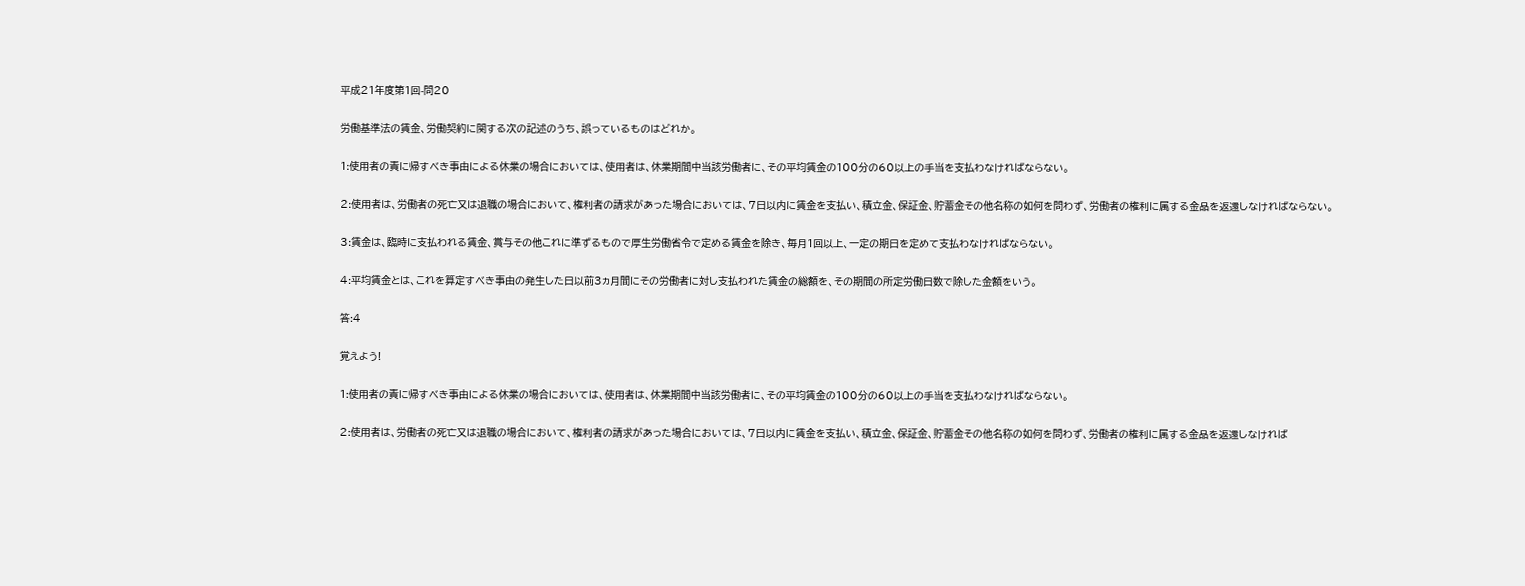平成21年度第1回-問20

労働基準法の賃金、労働契約に関する次の記述のうち、誤っているものはどれか。

1:使用者の責に帰すべき事由による休業の場合においては、使用者は、休業期間中当該労働者に、その平均賃金の100分の60以上の手当を支払わなければならない。

2:使用者は、労働者の死亡又は退職の場合において、権利者の請求があった場合においては、7日以内に賃金を支払い、積立金、保証金、貯蓄金その他名称の如何を問わず、労働者の権利に属する金品を返還しなければならない。

3:賃金は、臨時に支払われる賃金、賞与その他これに準ずるもので厚生労働省令で定める賃金を除き、毎月1回以上、一定の期日を定めて支払わなければならない。

4:平均賃金とは、これを算定すべき事由の発生した日以前3ヵ月間にその労働者に対し支払われた賃金の総額を、その期間の所定労働日数で除した金額をいう。

答:4

覚えよう!

1:使用者の責に帰すべき事由による休業の場合においては、使用者は、休業期間中当該労働者に、その平均賃金の100分の60以上の手当を支払わなければならない。

2:使用者は、労働者の死亡又は退職の場合において、権利者の請求があった場合においては、7日以内に賃金を支払い、積立金、保証金、貯蓄金その他名称の如何を問わず、労働者の権利に属する金品を返還しなければ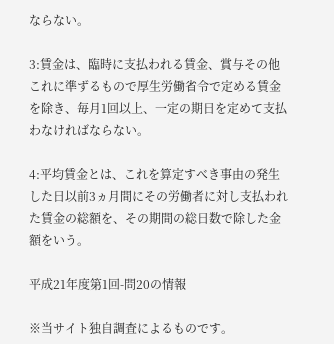ならない。

3:賃金は、臨時に支払われる賃金、賞与その他これに準ずるもので厚生労働省令で定める賃金を除き、毎月1回以上、一定の期日を定めて支払わなければならない。

4:平均賃金とは、これを算定すべき事由の発生した日以前3ヵ月間にその労働者に対し支払われた賃金の総額を、その期間の総日数で除した金額をいう。

平成21年度第1回-問20の情報

※当サイト独自調査によるものです。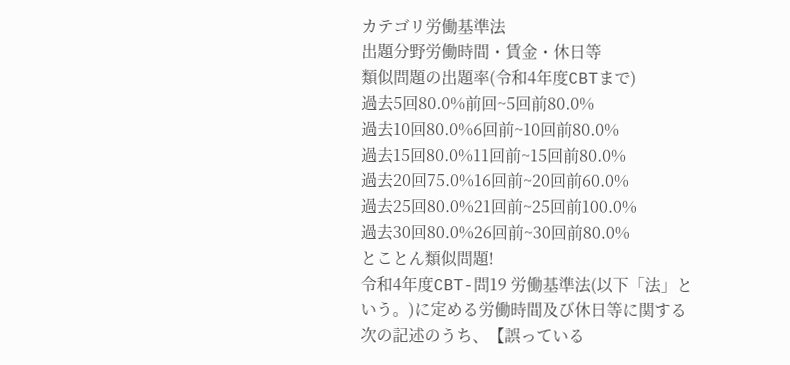カテゴリ労働基準法
出題分野労働時間・賃金・休日等
類似問題の出題率(令和4年度CBTまで)
過去5回80.0%前回~5回前80.0%
過去10回80.0%6回前~10回前80.0%
過去15回80.0%11回前~15回前80.0%
過去20回75.0%16回前~20回前60.0%
過去25回80.0%21回前~25回前100.0%
過去30回80.0%26回前~30回前80.0%
とことん類似問題!
令和4年度CBT-問19 労働基準法(以下「法」という。)に定める労働時間及び休日等に関する次の記述のうち、【誤っている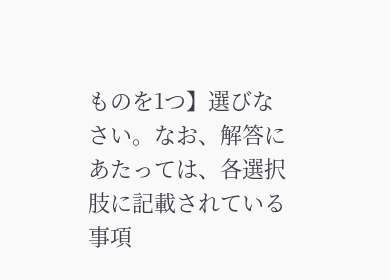ものを1つ】選びなさい。なお、解答にあたっては、各選択肢に記載されている事項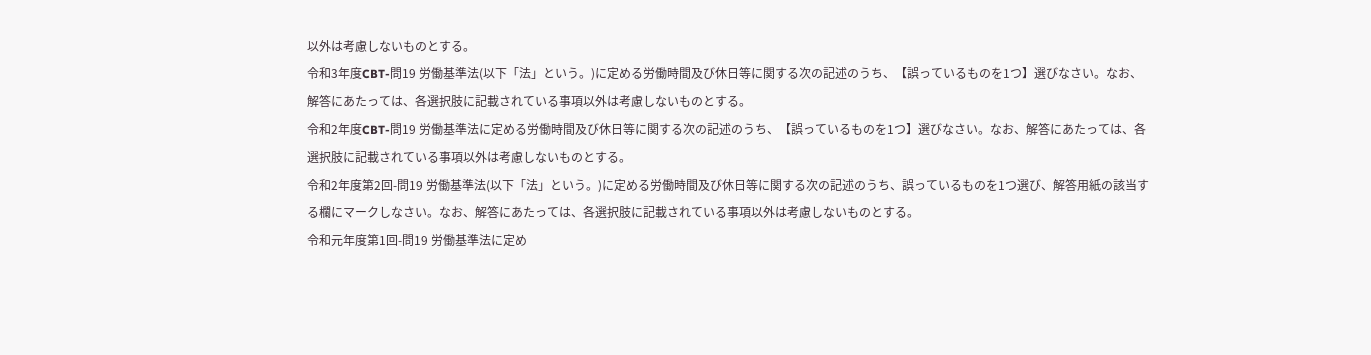以外は考慮しないものとする。
令和3年度CBT-問19 労働基準法(以下「法」という。)に定める労働時間及び休日等に関する次の記述のうち、【誤っているものを1つ】選びなさい。なお、解答にあたっては、各選択肢に記載されている事項以外は考慮しないものとする。
令和2年度CBT-問19 労働基準法に定める労働時間及び休日等に関する次の記述のうち、【誤っているものを1つ】選びなさい。なお、解答にあたっては、各選択肢に記載されている事項以外は考慮しないものとする。
令和2年度第2回-問19 労働基準法(以下「法」という。)に定める労働時間及び休日等に関する次の記述のうち、誤っているものを1つ選び、解答用紙の該当する欄にマークしなさい。なお、解答にあたっては、各選択肢に記載されている事項以外は考慮しないものとする。
令和元年度第1回-問19 労働基準法に定め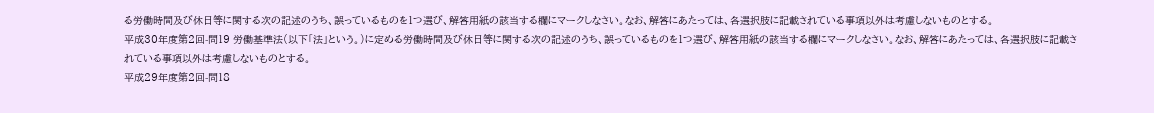る労働時間及び休日等に関する次の記述のうち、誤っているものを1つ選び、解答用紙の該当する欄にマークしなさい。なお、解答にあたっては、各選択肢に記載されている事項以外は考慮しないものとする。
平成30年度第2回-問19 労働基準法(以下「法」という。)に定める労働時間及び休日等に関する次の記述のうち、誤っているものを1つ選び、解答用紙の該当する欄にマークしなさい。なお、解答にあたっては、各選択肢に記載されている事項以外は考慮しないものとする。
平成29年度第2回-問18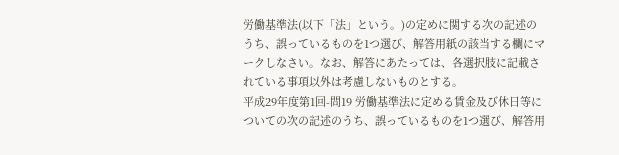労働基準法(以下「法」という。)の定めに関する次の記述のうち、誤っているものを1つ選び、解答用紙の該当する欄にマークしなさい。なお、解答にあたっては、各選択肢に記載されている事項以外は考慮しないものとする。
平成29年度第1回-問19 労働基準法に定める賃金及び休日等についての次の記述のうち、誤っているものを1つ選び、解答用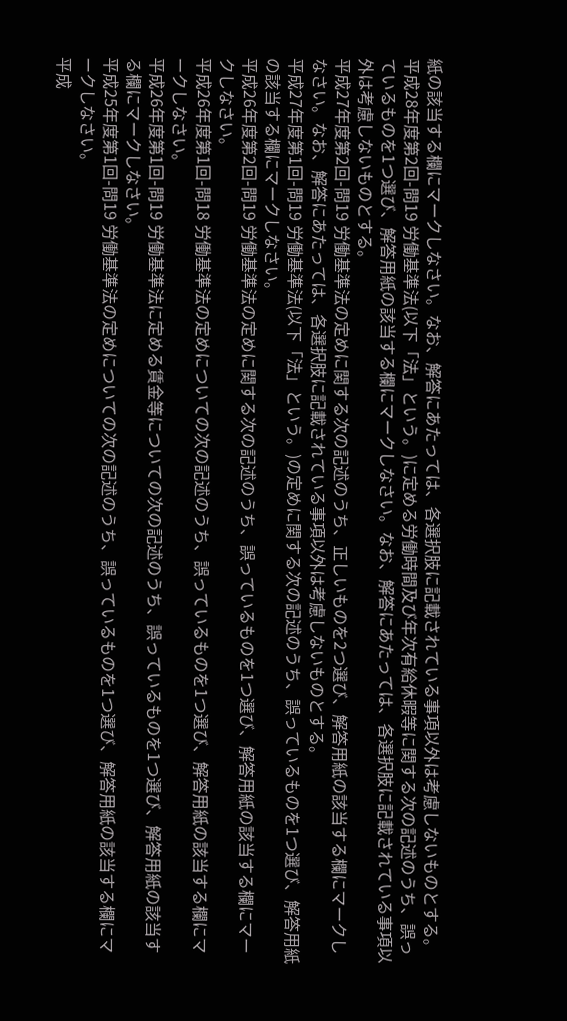紙の該当する欄にマークしなさい。なお、解答にあたっては、各選択肢に記載されている事項以外は考慮しないものとする。
平成28年度第2回-問19 労働基準法(以下「法」という。)に定める労働時間及び年次有給休暇等に関する次の記述のうち、誤っているものを1つ選び、解答用紙の該当する欄にマークしなさい。なお、解答にあたっては、各選択肢に記載されている事項以外は考慮しないものとする。
平成27年度第2回-問19 労働基準法の定めに関する次の記述のうち、正しいものを2つ選び、解答用紙の該当する欄にマークしなさい。なお、解答にあたっては、各選択肢に記載されている事項以外は考慮しないものとする。
平成27年度第1回-問19 労働基準法(以下「法」という。)の定めに関する次の記述のうち、誤っているものを1つ選び、解答用紙の該当する欄にマークしなさい。
平成26年度第2回-問19 労働基準法の定めに関する次の記述のうち、誤っているものを1つ選び、解答用紙の該当する欄にマークしなさい。
平成26年度第1回-問18 労働基準法の定めについての次の記述のうち、誤っているものを1つ選び、解答用紙の該当する欄にマークしなさい。
平成26年度第1回-問19 労働基準法に定める賃金等についての次の記述のうち、誤っているものを1つ選び、解答用紙の該当する欄にマークしなさい。
平成25年度第1回-問19 労働基準法の定めについての次の記述のうち、誤っているものを1つ選び、解答用紙の該当する欄にマークしなさい。
平成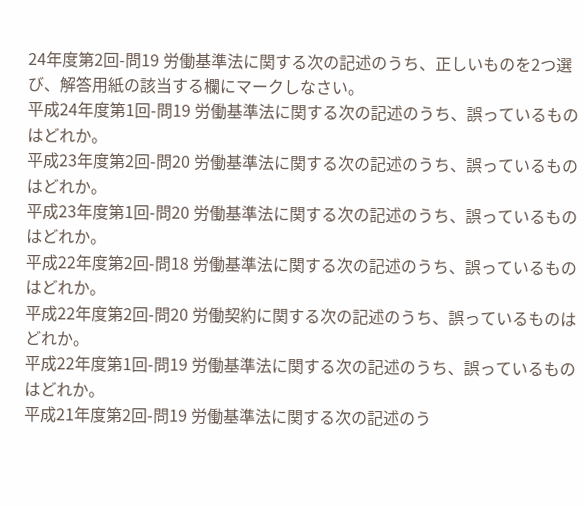24年度第2回-問19 労働基準法に関する次の記述のうち、正しいものを2つ選び、解答用紙の該当する欄にマークしなさい。
平成24年度第1回-問19 労働基準法に関する次の記述のうち、誤っているものはどれか。
平成23年度第2回-問20 労働基準法に関する次の記述のうち、誤っているものはどれか。
平成23年度第1回-問20 労働基準法に関する次の記述のうち、誤っているものはどれか。
平成22年度第2回-問18 労働基準法に関する次の記述のうち、誤っているものはどれか。
平成22年度第2回-問20 労働契約に関する次の記述のうち、誤っているものはどれか。
平成22年度第1回-問19 労働基準法に関する次の記述のうち、誤っているものはどれか。
平成21年度第2回-問19 労働基準法に関する次の記述のう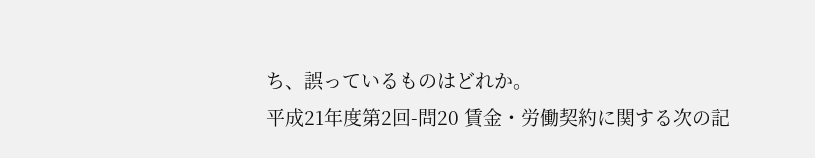ち、誤っているものはどれか。
平成21年度第2回-問20 賃金・労働契約に関する次の記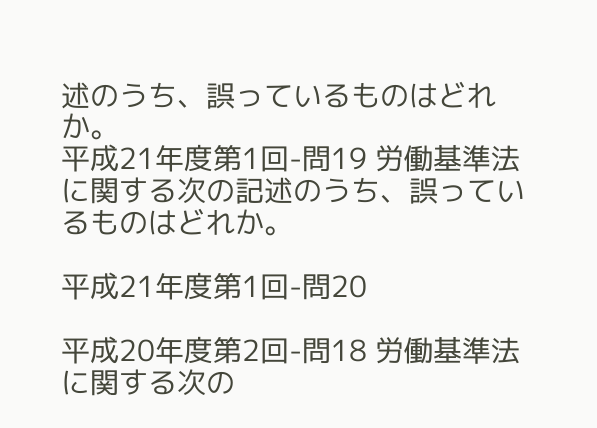述のうち、誤っているものはどれか。
平成21年度第1回-問19 労働基準法に関する次の記述のうち、誤っているものはどれか。

平成21年度第1回-問20

平成20年度第2回-問18 労働基準法に関する次の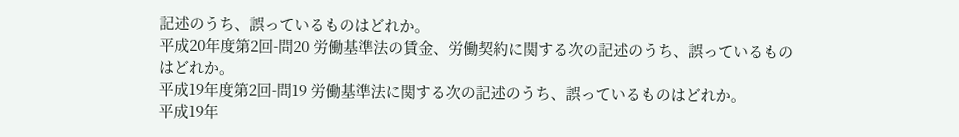記述のうち、誤っているものはどれか。
平成20年度第2回-問20 労働基準法の賃金、労働契約に関する次の記述のうち、誤っているものはどれか。
平成19年度第2回-問19 労働基準法に関する次の記述のうち、誤っているものはどれか。
平成19年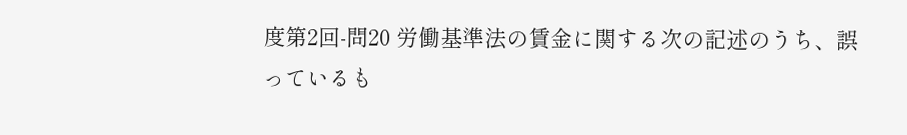度第2回-問20 労働基準法の賃金に関する次の記述のうち、誤っているも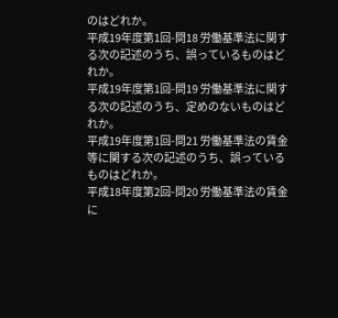のはどれか。
平成19年度第1回-問18 労働基準法に関する次の記述のうち、誤っているものはどれか。
平成19年度第1回-問19 労働基準法に関する次の記述のうち、定めのないものはどれか。
平成19年度第1回-問21 労働基準法の賃金等に関する次の記述のうち、誤っているものはどれか。
平成18年度第2回-問20 労働基準法の賃金に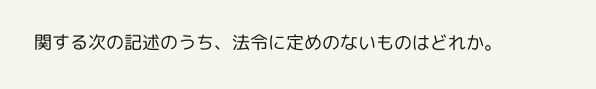関する次の記述のうち、法令に定めのないものはどれか。